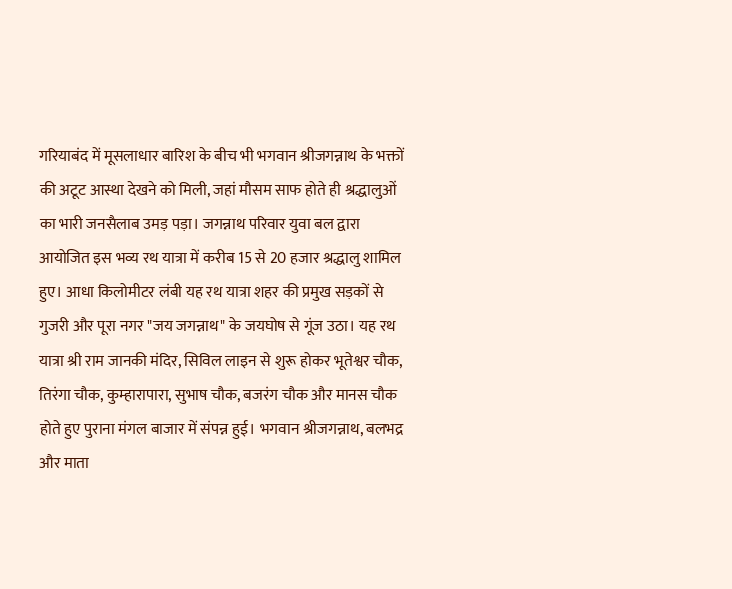गरियाबंद में मूसलाधार बारिश के बीच भी भगवान श्रीजगन्नाथ के भक्तों की अटूट आस्था देखने को मिली, जहां मौसम साफ होते ही श्रद्धालुओं का भारी जनसैलाब उमड़ पड़ा। जगन्नाथ परिवार युवा बल द्वारा आयोजित इस भव्य रथ यात्रा में करीब 15 से 20 हजार श्रद्धालु शामिल हुए। आधा किलोमीटर लंबी यह रथ यात्रा शहर की प्रमुख सड़कों से गुजरी और पूरा नगर "जय जगन्नाथ" के जयघोष से गूंज उठा। यह रथ यात्रा श्री राम जानकी मंदिर, सिविल लाइन से शुरू होकर भूतेश्वर चौक, तिरंगा चौक, कुम्हारापारा, सुभाष चौक, बजरंग चौक और मानस चौक होते हुए पुराना मंगल बाजार में संपन्न हुई। भगवान श्रीजगन्नाथ, बलभद्र और माता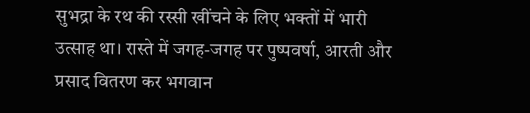सुभद्रा के रथ की रस्सी खींचने के लिए भक्तों में भारी उत्साह था। रास्ते में जगह-जगह पर पुष्पवर्षा, आरती और प्रसाद वितरण कर भगवान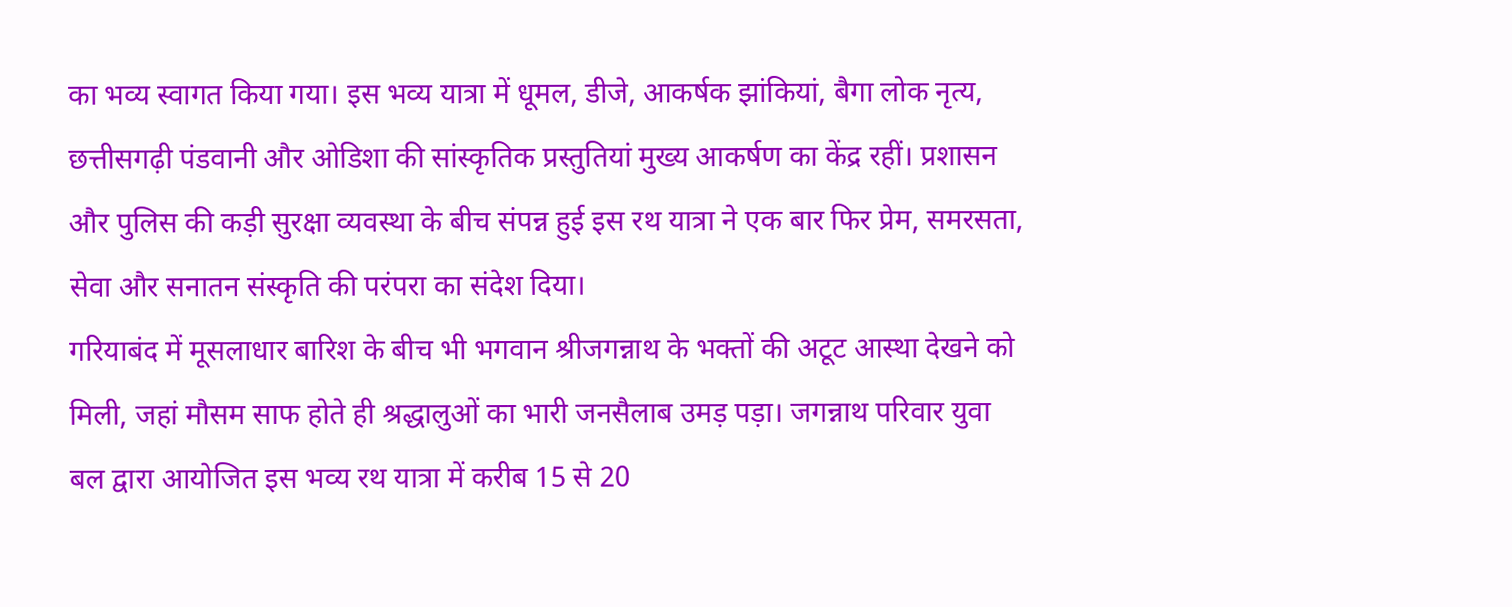का भव्य स्वागत किया गया। इस भव्य यात्रा में धूमल, डीजे, आकर्षक झांकियां, बैगा लोक नृत्य, छत्तीसगढ़ी पंडवानी और ओडिशा की सांस्कृतिक प्रस्तुतियां मुख्य आकर्षण का केंद्र रहीं। प्रशासन और पुलिस की कड़ी सुरक्षा व्यवस्था के बीच संपन्न हुई इस रथ यात्रा ने एक बार फिर प्रेम, समरसता, सेवा और सनातन संस्कृति की परंपरा का संदेश दिया।
गरियाबंद में मूसलाधार बारिश के बीच भी भगवान श्रीजगन्नाथ के भक्तों की अटूट आस्था देखने को मिली, जहां मौसम साफ होते ही श्रद्धालुओं का भारी जनसैलाब उमड़ पड़ा। जगन्नाथ परिवार युवा बल द्वारा आयोजित इस भव्य रथ यात्रा में करीब 15 से 20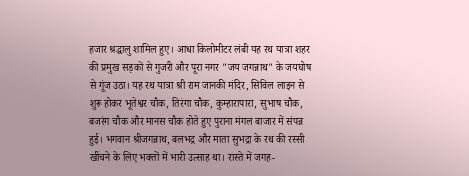हजार श्रद्धालु शामिल हुए। आधा किलोमीटर लंबी यह रथ यात्रा शहर की प्रमुख सड़कों से गुजरी और पूरा नगर "जय जगन्नाथ" के जयघोष से गूंज उठा। यह रथ यात्रा श्री राम जानकी मंदिर, सिविल लाइन से शुरू होकर भूतेश्वर चौक, तिरंगा चौक, कुम्हारापारा, सुभाष चौक, बजरंग चौक और मानस चौक होते हुए पुराना मंगल बाजार में संपन्न हुई। भगवान श्रीजगन्नाथ, बलभद्र और माता सुभद्रा के रथ की रस्सी खींचने के लिए भक्तों में भारी उत्साह था। रास्ते में जगह-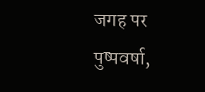जगह पर पुष्पवर्षा,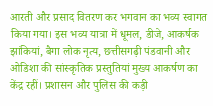आरती और प्रसाद वितरण कर भगवान का भव्य स्वागत किया गया। इस भव्य यात्रा में धूमल, डीजे, आकर्षक झांकियां, बैगा लोक नृत्य, छत्तीसगढ़ी पंडवानी और ओडिशा की सांस्कृतिक प्रस्तुतियां मुख्य आकर्षण का केंद्र रहीं। प्रशासन और पुलिस की कड़ी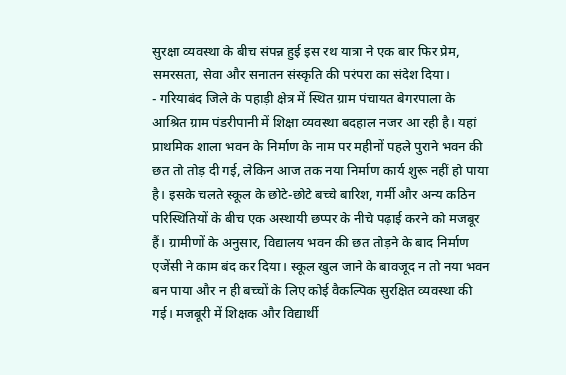सुरक्षा व्यवस्था के बीच संपन्न हुई इस रथ यात्रा ने एक बार फिर प्रेम, समरसता, सेवा और सनातन संस्कृति की परंपरा का संदेश दिया।
- गरियाबंद जिले के पहाड़ी क्षेत्र में स्थित ग्राम पंचायत बेगरपाला के आश्रित ग्राम पंडरीपानी में शिक्षा व्यवस्था बदहाल नजर आ रही है। यहां प्राथमिक शाला भवन के निर्माण के नाम पर महीनों पहले पुराने भवन की छत तो तोड़ दी गई, लेकिन आज तक नया निर्माण कार्य शुरू नहीं हो पाया है। इसके चलते स्कूल के छोटे-छोटे बच्चे बारिश, गर्मी और अन्य कठिन परिस्थितियों के बीच एक अस्थायी छप्पर के नीचे पढ़ाई करने को मजबूर हैं। ग्रामीणों के अनुसार, विद्यालय भवन की छत तोड़ने के बाद निर्माण एजेंसी ने काम बंद कर दिया। स्कूल खुल जाने के बावजूद न तो नया भवन बन पाया और न ही बच्चों के लिए कोई वैकल्पिक सुरक्षित व्यवस्था की गई। मजबूरी में शिक्षक और विद्यार्थी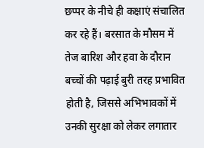छप्पर के नीचे ही कक्षाएं संचालित कर रहे हैं। बरसात के मौसम में तेज बारिश और हवा के दौरान बच्चों की पढ़ाई बुरी तरह प्रभावित होती है, जिससे अभिभावकों में उनकी सुरक्षा को लेकर लगातार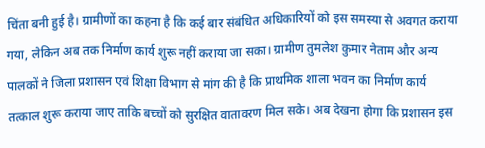चिंता बनी हुई है। ग्रामीणों का कहना है कि कई बार संबंधित अधिकारियों को इस समस्या से अवगत कराया गया, लेकिन अब तक निर्माण कार्य शुरू नहीं कराया जा सका। ग्रामीण तुमलेश कुमार नेताम और अन्य पालकों ने जिला प्रशासन एवं शिक्षा विभाग से मांग की है कि प्राथमिक शाला भवन का निर्माण कार्य तत्काल शुरू कराया जाए ताकि बच्चों को सुरक्षित वातावरण मिल सके। अब देखना होगा कि प्रशासन इस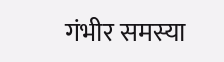गंभीर समस्या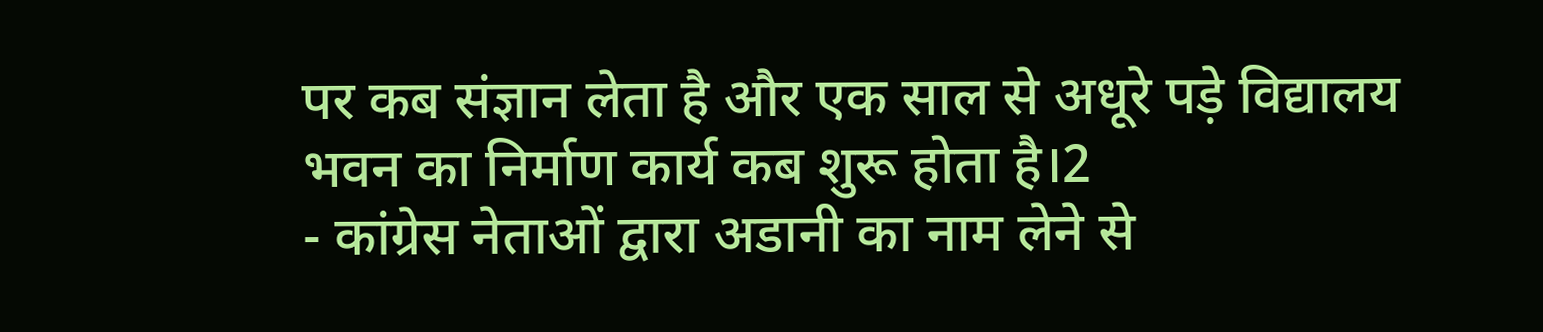पर कब संज्ञान लेता है और एक साल से अधूरे पड़े विद्यालय भवन का निर्माण कार्य कब शुरू होता है।2
- कांग्रेस नेताओं द्वारा अडानी का नाम लेने से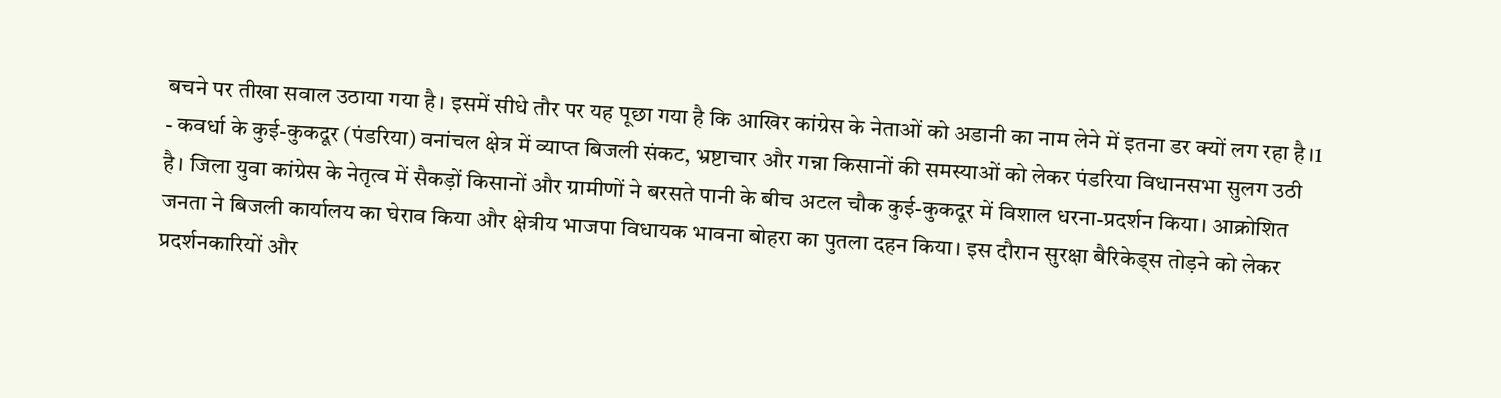बचने पर तीखा सवाल उठाया गया है। इसमें सीधे तौर पर यह पूछा गया है कि आखिर कांग्रेस के नेताओं को अडानी का नाम लेने में इतना डर क्यों लग रहा है।1
- कवर्धा के कुई-कुकदूर (पंडरिया) वनांचल क्षेत्र में व्याप्त बिजली संकट, भ्रष्टाचार और गन्ना किसानों की समस्याओं को लेकर पंडरिया विधानसभा सुलग उठी है। जिला युवा कांग्रेस के नेतृत्व में सैकड़ों किसानों और ग्रामीणों ने बरसते पानी के बीच अटल चौक कुई-कुकदूर में विशाल धरना-प्रदर्शन किया। आक्रोशित जनता ने बिजली कार्यालय का घेराव किया और क्षेत्रीय भाजपा विधायक भावना बोहरा का पुतला दहन किया। इस दौरान सुरक्षा बैरिकेड्स तोड़ने को लेकर प्रदर्शनकारियों और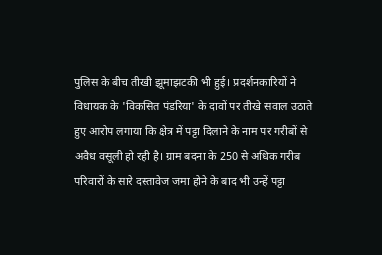पुलिस के बीच तीखी झूमाझटकी भी हुई। प्रदर्शनकारियों ने विधायक के 'विकसित पंडरिया' के दावों पर तीखे सवाल उठाते हुए आरोप लगाया कि क्षेत्र में पट्टा दिलाने के नाम पर गरीबों से अवैध वसूली हो रही है। ग्राम बदना के 250 से अधिक गरीब परिवारों के सारे दस्तावेज जमा होने के बाद भी उन्हें पट्टा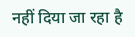नहीं दिया जा रहा है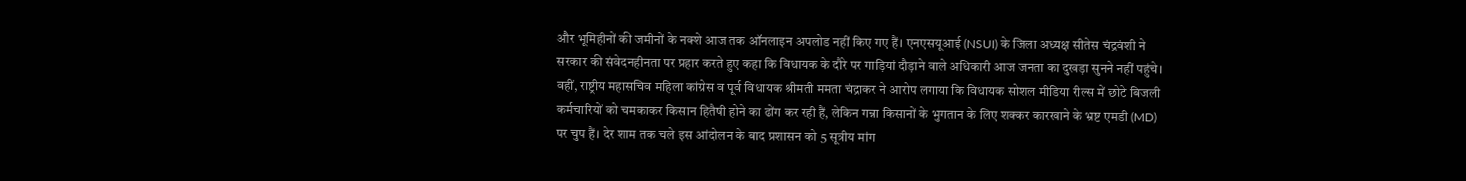और भूमिहीनों की जमीनों के नक्शे आज तक ऑनलाइन अपलोड नहीं किए गए हैं। एनएसयूआई (NSUI) के जिला अध्यक्ष सीतेस चंद्रवंशी ने सरकार की संवेदनहीनता पर प्रहार करते हुए कहा कि विधायक के दौरे पर गाड़ियां दौड़ाने वाले अधिकारी आज जनता का दुखड़ा सुनने नहीं पहुंचे। वहीं, राष्ट्रीय महासचिव महिला कांग्रेस व पूर्व विधायक श्रीमती ममता चंद्राकर ने आरोप लगाया कि विधायक सोशल मीडिया रील्स में छोटे बिजली कर्मचारियों को चमकाकर किसान हितैषी होने का ढोंग कर रही हैं, लेकिन गन्ना किसानों के भुगतान के लिए शक्कर कारखाने के भ्रष्ट एमडी (MD) पर चुप हैं। देर शाम तक चले इस आंदोलन के बाद प्रशासन को 5 सूत्रीय मांग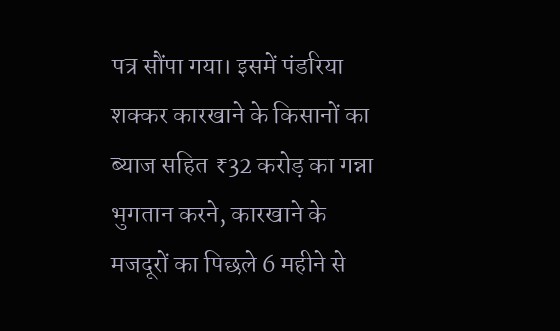पत्र सौंपा गया। इसमें पंडरिया शक्कर कारखाने के किसानों का ब्याज सहित ₹32 करोड़ का गन्ना भुगतान करने, कारखाने के मजदूरों का पिछले 6 महीने से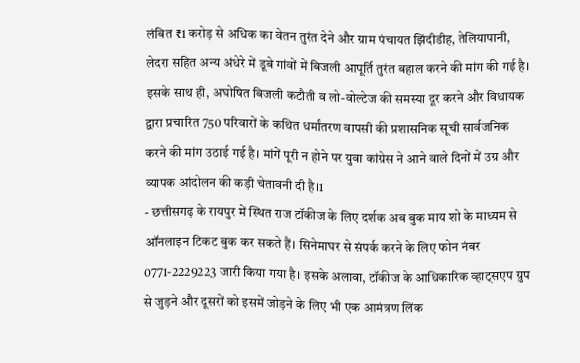लंबित ₹1 करोड़ से अधिक का वेतन तुरंत देने और ग्राम पंचायत झिंदीडीह, तेलियापानी, लेदरा सहित अन्य अंधेरे में डूबे गांवों में बिजली आपूर्ति तुरंत बहाल करने की मांग की गई है। इसके साथ ही, अघोषित बिजली कटौती व लो-वोल्टेज की समस्या दूर करने और विधायक द्वारा प्रचारित 750 परिवारों के कथित धर्मांतरण वापसी की प्रशासनिक सूची सार्वजनिक करने की मांग उठाई गई है। मांगें पूरी न होने पर युवा कांग्रेस ने आने वाले दिनों में उग्र और व्यापक आंदोलन की कड़ी चेतावनी दी है।1
- छत्तीसगढ़ के रायपुर में स्थित राज टॉकीज के लिए दर्शक अब बुक माय शो के माध्यम से ऑनलाइन टिकट बुक कर सकते हैं। सिनेमाघर से संपर्क करने के लिए फोन नंबर 0771-2229223 जारी किया गया है। इसके अलावा, टॉकीज के आधिकारिक व्हाट्सएप ग्रुप से जुड़ने और दूसरों को इसमें जोड़ने के लिए भी एक आमंत्रण लिंक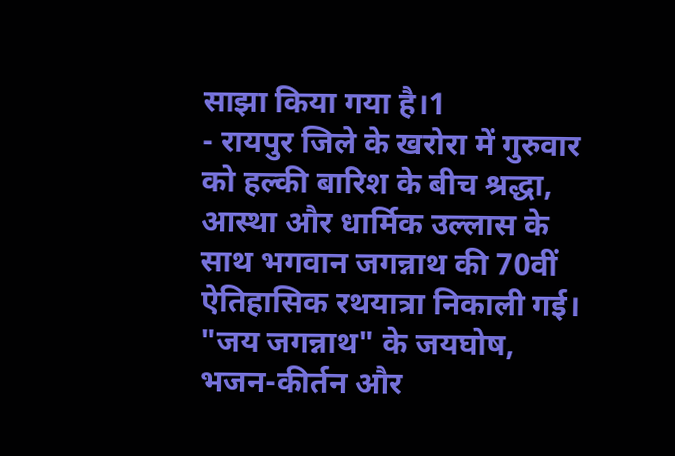साझा किया गया है।1
- रायपुर जिले के खरोरा में गुरुवार को हल्की बारिश के बीच श्रद्धा, आस्था और धार्मिक उल्लास के साथ भगवान जगन्नाथ की 70वीं ऐतिहासिक रथयात्रा निकाली गई। "जय जगन्नाथ" के जयघोष, भजन-कीर्तन और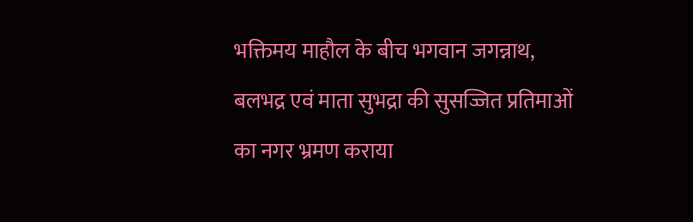भक्तिमय माहौल के बीच भगवान जगन्नाथ, बलभद्र एवं माता सुभद्रा की सुसज्जित प्रतिमाओं का नगर भ्रमण कराया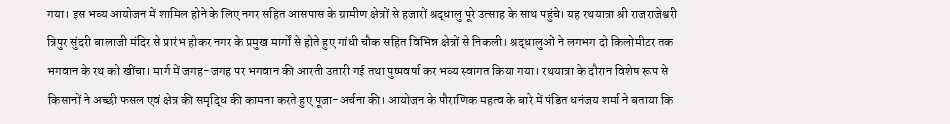गया। इस भव्य आयोजन में शामिल होने के लिए नगर सहित आसपास के ग्रामीण क्षेत्रों से हजारों श्रद्धालु पूरे उत्साह के साथ पहुंचे। यह रथयात्रा श्री राजराजेश्वरी त्रिपुर सुंदरी बालाजी मंदिर से प्रारंभ होकर नगर के प्रमुख मार्गों से होते हुए गांधी चौक सहित विभिन्न क्षेत्रों से निकली। श्रद्धालुओं ने लगभग दो किलोमीटर तक भगवान के रथ को खींचा। मार्ग में जगह-जगह पर भगवान की आरती उतारी गई तथा पुष्पवर्षा कर भव्य स्वागत किया गया। रथयात्रा के दौरान विशेष रूप से किसानों ने अच्छी फसल एवं क्षेत्र की समृद्धि की कामना करते हुए पूजा-अर्चना की। आयोजन के पौराणिक महत्व के बारे में पंडित धनंजय शर्मा ने बताया कि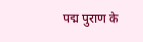पद्म पुराण के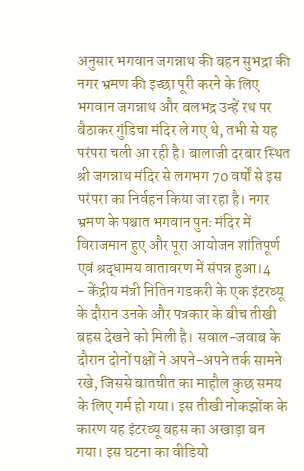अनुसार भगवान जगन्नाथ की बहन सुभद्रा की नगर भ्रमण की इच्छा पूरी करने के लिए भगवान जगन्नाथ और बलभद्र उन्हें रथ पर बैठाकर गुंडिचा मंदिर ले गए थे, तभी से यह परंपरा चली आ रही है। बालाजी दरबार स्थित श्री जगन्नाथ मंदिर से लगभग 70 वर्षों से इस परंपरा का निर्वहन किया जा रहा है। नगर भ्रमण के पश्चात भगवान पुनः मंदिर में विराजमान हुए और पूरा आयोजन शांतिपूर्ण एवं श्रद्धामय वातावरण में संपन्न हुआ।4
- केंद्रीय मंत्री नितिन गडकरी के एक इंटरव्यू के दौरान उनके और पत्रकार के बीच तीखी बहस देखने को मिली है। सवाल-जवाब के दौरान दोनों पक्षों ने अपने-अपने तर्क सामने रखे, जिससे बातचीत का माहौल कुछ समय के लिए गर्म हो गया। इस तीखी नोकझोंक के कारण यह इंटरव्यू बहस का अखाड़ा बन गया। इस घटना का वीडियो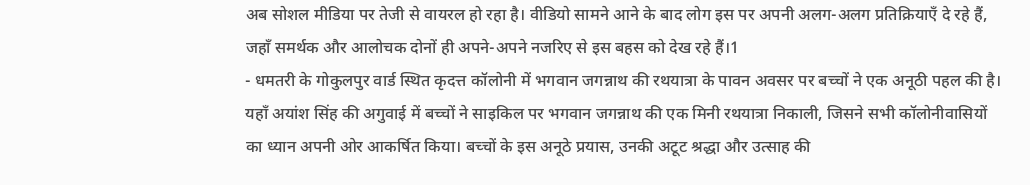अब सोशल मीडिया पर तेजी से वायरल हो रहा है। वीडियो सामने आने के बाद लोग इस पर अपनी अलग-अलग प्रतिक्रियाएँ दे रहे हैं, जहाँ समर्थक और आलोचक दोनों ही अपने-अपने नजरिए से इस बहस को देख रहे हैं।1
- धमतरी के गोकुलपुर वार्ड स्थित कृदत्त कॉलोनी में भगवान जगन्नाथ की रथयात्रा के पावन अवसर पर बच्चों ने एक अनूठी पहल की है। यहाँ अयांश सिंह की अगुवाई में बच्चों ने साइकिल पर भगवान जगन्नाथ की एक मिनी रथयात्रा निकाली, जिसने सभी कॉलोनीवासियों का ध्यान अपनी ओर आकर्षित किया। बच्चों के इस अनूठे प्रयास, उनकी अटूट श्रद्धा और उत्साह की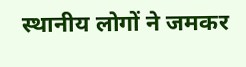स्थानीय लोगों ने जमकर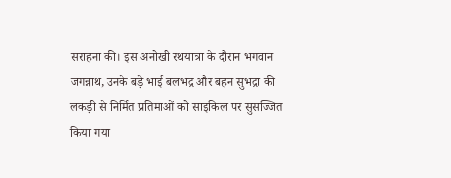सराहना की। इस अनोखी रथयात्रा के दौरान भगवान जगन्नाथ, उनके बड़े भाई बलभद्र और बहन सुभद्रा की लकड़ी से निर्मित प्रतिमाओं को साइकिल पर सुसज्जित किया गया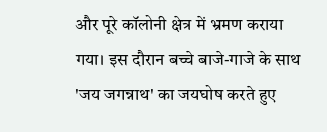और पूरे कॉलोनी क्षेत्र में भ्रमण कराया गया। इस दौरान बच्चे बाजे-गाजे के साथ 'जय जगन्नाथ' का जयघोष करते हुए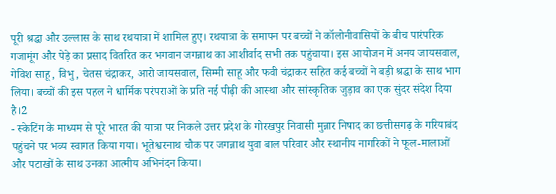पूरी श्रद्धा और उल्लास के साथ रथयात्रा में शामिल हुए। रथयात्रा के समापन पर बच्चों ने कॉलोनीवासियों के बीच पारंपरिक गजामूंग और पेड़े का प्रसाद वितरित कर भगवान जगन्नाथ का आशीर्वाद सभी तक पहुंचाया। इस आयोजन में अनय जायसवाल, गेविश साहू, विभु, चेतस चंद्राकर, आरो जायसवाल, सिम्मी साहू और फवी चंद्राकर सहित कई बच्चों ने बड़ी श्रद्धा के साथ भाग लिया। बच्चों की इस पहल ने धार्मिक परंपराओं के प्रति नई पीढ़ी की आस्था और सांस्कृतिक जुड़ाव का एक सुंदर संदेश दिया है।2
- स्केटिंग के माध्यम से पूरे भारत की यात्रा पर निकले उत्तर प्रदेश के गोरखपुर निवासी मुन्नार निषाद का छत्तीसगढ़ के गरियाबंद पहुंचने पर भव्य स्वागत किया गया। भूतेश्वरनाथ चौक पर जगन्नाथ युवा बाल परिवार और स्थानीय नागरिकों ने फूल-मालाओं और पटाखों के साथ उनका आत्मीय अभिनंदन किया।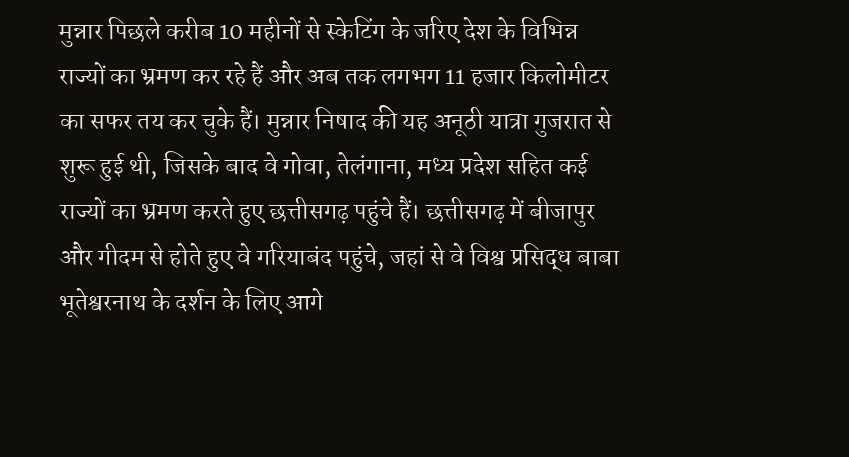मुन्नार पिछले करीब 10 महीनों से स्केटिंग के जरिए देश के विभिन्न राज्यों का भ्रमण कर रहे हैं और अब तक लगभग 11 हजार किलोमीटर का सफर तय कर चुके हैं। मुन्नार निषाद की यह अनूठी यात्रा गुजरात से शुरू हुई थी, जिसके बाद वे गोवा, तेलंगाना, मध्य प्रदेश सहित कई राज्यों का भ्रमण करते हुए छत्तीसगढ़ पहुंचे हैं। छत्तीसगढ़ में बीजापुर और गीदम से होते हुए वे गरियाबंद पहुंचे, जहां से वे विश्व प्रसिद्ध बाबा भूतेश्वरनाथ के दर्शन के लिए आगे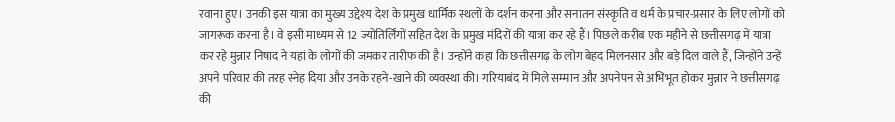रवाना हुए। उनकी इस यात्रा का मुख्य उद्देश्य देश के प्रमुख धार्मिक स्थलों के दर्शन करना और सनातन संस्कृति व धर्म के प्रचार-प्रसार के लिए लोगों को जागरूक करना है। वे इसी माध्यम से 12 ज्योतिर्लिंगों सहित देश के प्रमुख मंदिरों की यात्रा कर रहे हैं। पिछले करीब एक महीने से छत्तीसगढ़ में यात्रा कर रहे मुन्नार निषाद ने यहां के लोगों की जमकर तारीफ की है। उन्होंने कहा कि छत्तीसगढ़ के लोग बेहद मिलनसार और बड़े दिल वाले हैं, जिन्होंने उन्हें अपने परिवार की तरह स्नेह दिया और उनके रहने-खाने की व्यवस्था की। गरियाबंद में मिले सम्मान और अपनेपन से अभिभूत होकर मुन्नार ने छत्तीसगढ़ की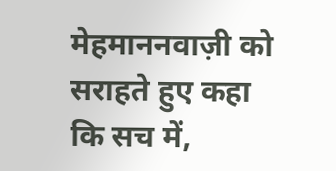मेहमाननवाज़ी को सराहते हुए कहा कि सच में,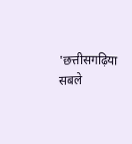'छत्तीसगढ़िया सबले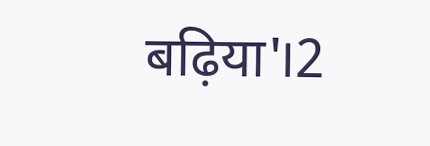बढ़िया'।2